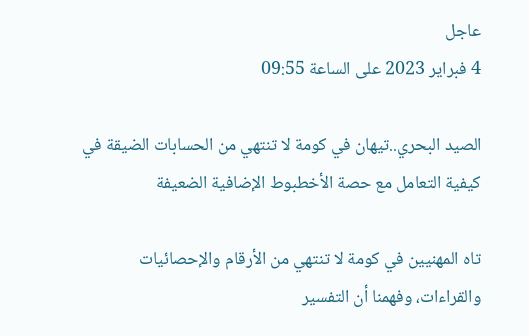عاجل
4 فبراير 2023 على الساعة 09:55

الصيد البحري..تيهان في كومة لا تنتهي من الحسابات الضيقة في كيفية التعامل مع حصة الأخطبوط الإضافية الضعيفة

تاه المهنيين في كومة لا تنتهي من الأرقام والإحصائيات والقراءات، وفهمنا أن التفسير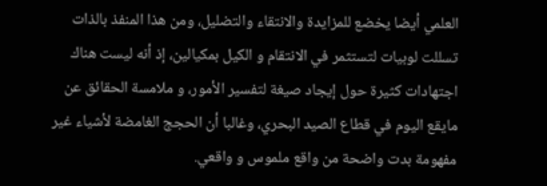العلمي أيضا يخضع للمزايدة والانتقاء والتضليل، ومن هذا المنفذ بالذات تسللت لوبيات لتستثمر في الانتقام و الكيل بمكيالين، إذ أنه ليست هناك اجتهادات كثيرة حول إيجاد صيغة لتفسير الأمور، و ملامسة الحقائق عن مايقع اليوم في قطاع الصيد البحري، وغالبا أن الحجج الغامضة لأشياء غير مفهومة بدت واضحة من واقع ملموس و واقعي.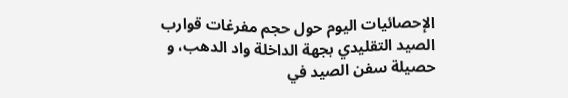الإحصائيات اليوم حول حجم مفرغات قوارب الصيد التقليدي بجهة الداخلة واد الدهب، و حصيلة سفن الصيد في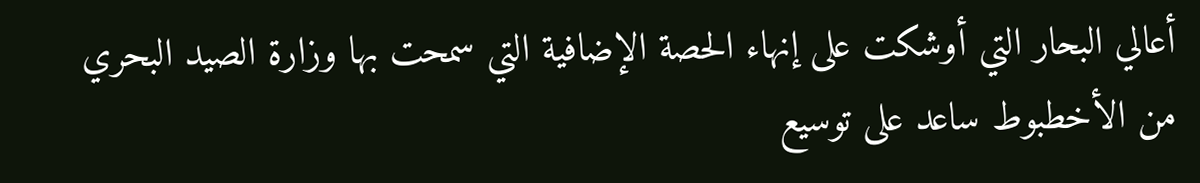أعالي البحار التي أوشكت على إنهاء الحصة الإضافية التي سمحت بها وزارة الصيد البحري من الأخطبوط ساعد على توسيع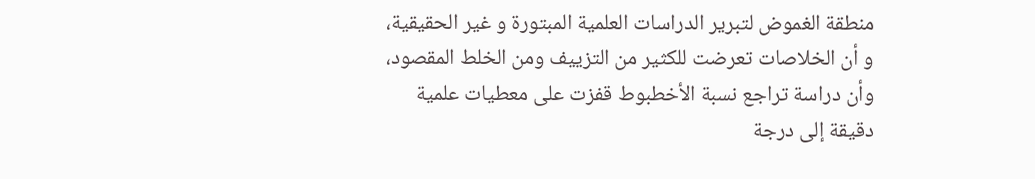منطقة الغموض لتبرير الدراسات العلمية المبتورة و غير الحقيقية، و أن الخلاصات تعرضت للكثير من التزييف ومن الخلط المقصود، وأن دراسة تراجع نسبة الأخطبوط قفزت على معطيات علمية دقيقة إلى درجة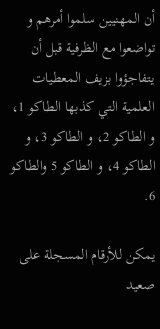أن المهنيين سلموا أمرهم و تواضعوا مع الظرفية قبل أن يتفاجؤوا بزيف المعطيات العلمية التي كذبها الطاكو 1، و الطاكو 2، و الطاكو 3، و الطاكو 4، و الطاكو 5 والطاكو 6.

يمكن للأرقام المسجلة على صعيد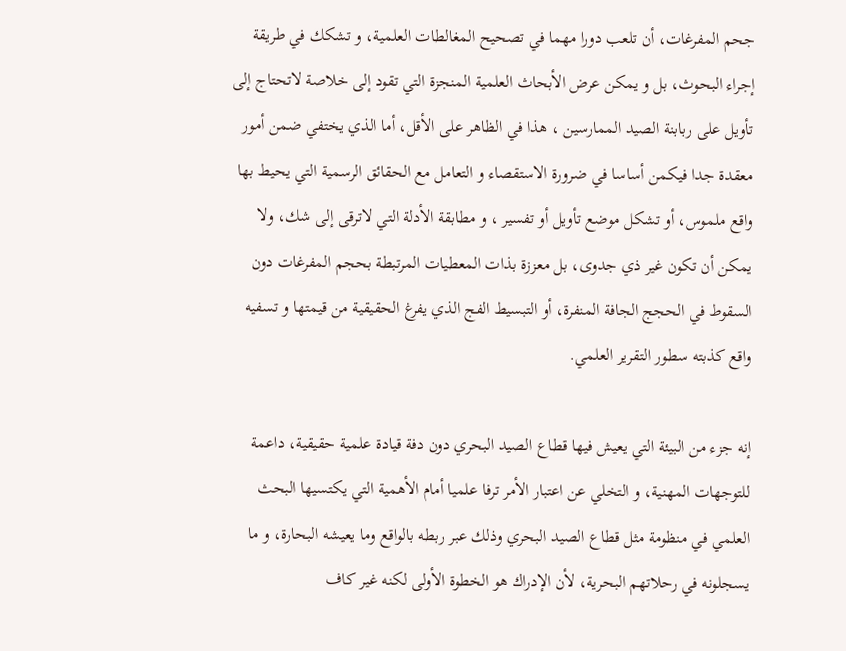جحم المفرغات، أن تلعب دورا مهما في تصحيح المغالطات العلمية، و تشكك في طريقة إجراء البحوث، بل و يمكن عرض الأبحاث العلمية المنجزة التي تقود إلى خلاصة لاتحتاج إلى تأويل على ربابنة الصيد الممارسين ، هذا في الظاهر على الأقل، أما الذي يختفي ضمن أمور معقدة جدا فيكمن أساسا في ضرورة الاستقصاء و التعامل مع الحقائق الرسمية التي يحيط بها واقع ملموس، أو تشكل موضع تأويل أو تفسير ، و مطابقة الأدلة التي لاترقى إلى شك، ولا يمكن أن تكون غير ذي جدوى، بل معززة بذات المعطيات المرتبطة بحجم المفرغات دون السقوط في الحجج الجافة المنفرة، أو التبسيط الفج الذي يفرغ الحقيقية من قيمتها و تسفيه واقع كذبته سطور التقرير العلمي.

إنه جزء من البيئة التي يعيش فيها قطاع الصيد البحري دون دفة قيادة علمية حقيقية، داعمة للتوجهات المهنية، و التخلي عن اعتبار الأمر ترفا علميا أمام الأهمية التي يكتسيها البحث العلمي في منظومة مثل قطاع الصيد البحري وذلك عبر ربطه بالواقع وما يعيشه البحارة، و ما يسجلونه في رحلاتهم البحرية، لأن الإدراك هو الخطوة الأولى لكنه غير كاف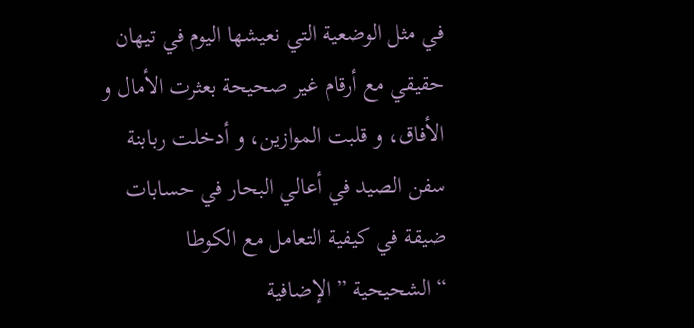في مثل الوضعية التي نعيشها اليوم في تيهان حقيقي مع أرقام غير صحيحة بعثرت الأمال و الأفاق، و قلبت الموازين، و أدخلت ربابنة سفن الصيد في أعالي البحار في حسابات ضيقة في كيفية التعامل مع الكوطا “الشحيحية ” الإضافية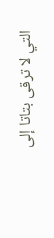التي لا ترقى بتاتا إلى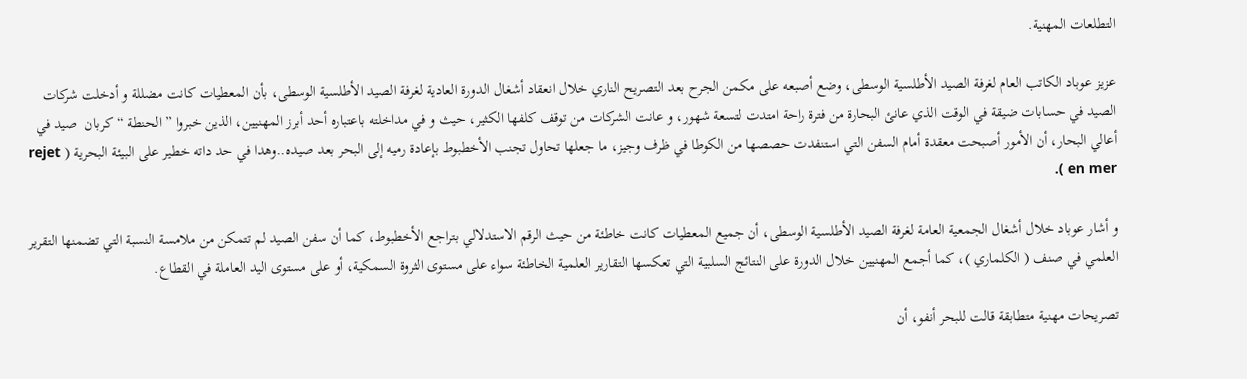التطلعات المهنية.

عزيز عوباد الكاتب العام لغرفة الصيد الأطلسية الوسطى، وضع أصبعه على مكمن الجرح بعد التصريح الناري خلال انعقاد أشغال الدورة العادية لغرفة الصيد الأطلسية الوسطى، بأن المعطيات كانت مضللة و أدخلت شركات الصيد في حسابات ضيقة في الوقت الذي عانئ البحارة من فترة راحة امتدت لتسعة شهور، و عانت الشركات من توقف كلفها الكثير، حيث و في مداخلته باعتباره أحد أبرز المهنيين، الذين خبروا ” الحنطة “كربان  صيد في أعالي البحار، أن الأمور أصبحت معقدة أمام السفن التي استنفدت حصصها من الكوطا في ظرف وجيز، ما جعلها تحاول تجنب الأخطبوط بإعادة رميه إلى البحر بعد صيده..وهدا في حد داته خطير على البيئة البحرية ( rejet en mer ).

و أشار عوباد خلال أشغال الجمعية العامة لغرفة الصيد الأطلسية الوسطى، أن جميع المعطيات كانت خاطئة من حيث الرقم الاستدلالي بتراجع الأخطبوط، كما أن سفن الصيد لم تتمكن من ملامسة النسبة التي تضمنها التقرير العلمي في صنف ( الكلماري )، كما أجمع المهنيين خلال الدورة على النتائج السلبية التي تعكسها التقارير العلمية الخاطئة سواء على مستوى الثروة السمكية، أو على مستوى اليد العاملة في القطاع.

تصريحات مهنية متطابقة قالت للبحر أنفو، أن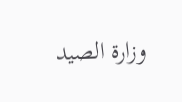وزارة الصيد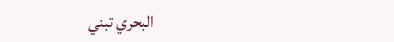البحري تبني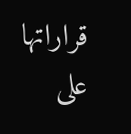قراراتها على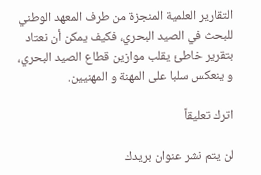التقارير العلمية المنجزة من طرف المعهد الوطني للبحث في الصيد البحري، فكيف يمكن أن نعتاد بتقرير خاطئ يقلب موازين قطاع الصيد البحري، و ينعكس سلبا على المهنة و المهنيين.

اترك تعليقاً

لن يتم نشر عنوان بريدك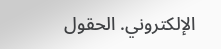الإلكتروني. الحقول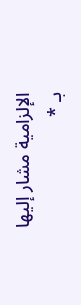الإلزامية مشار إليها بـ *